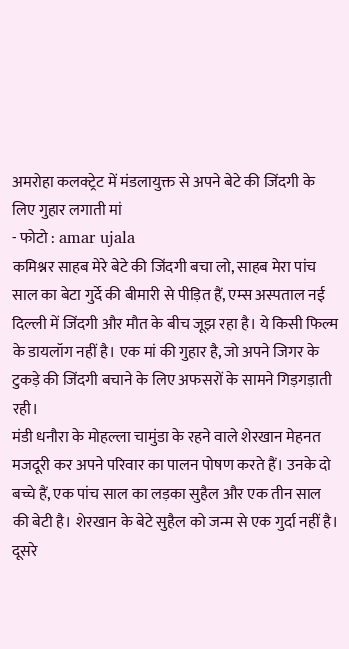अमरोहा कलक्ट्रेट में मंडलायुक्त से अपने बेटे की जिंदगी के लिए गुहार लगाती मां
- फोटो : amar ujala
कमिश्नर साहब मेरे बेटे की जिंदगी बचा लो, साहब मेरा पांच साल का बेटा गुर्दे की बीमारी से पीड़ित हैं, एम्स अस्पताल नई दिल्ली में जिंदगी और मौत के बीच जूझ रहा है। ये किसी फिल्म के डायलॉग नहीं है। एक मां की गुहार है, जो अपने जिगर के टुकड़े की जिंदगी बचाने के लिए अफसरों के सामने गिड़गड़ाती रही।
मंडी धनौरा के मोहल्ला चामुंडा के रहने वाले शेरखान मेहनत मजदूरी कर अपने परिवार का पालन पोषण करते हैं। उनके दो बच्चे हैं, एक पांच साल का लड़का सुहैल और एक तीन साल की बेटी है। शेरखान के बेटे सुहैल को जन्म से एक गुर्दा नहीं है। दूसरे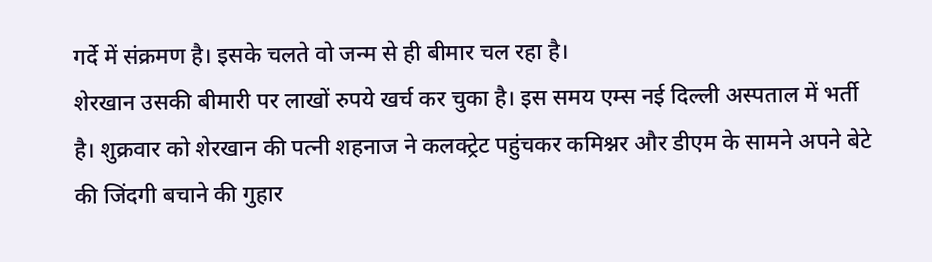गर्दे में संक्रमण है। इसके चलते वो जन्म से ही बीमार चल रहा है।
शेरखान उसकी बीमारी पर लाखों रुपये खर्च कर चुका है। इस समय एम्स नई दिल्ली अस्पताल में भर्ती है। शुक्रवार को शेरखान की पत्नी शहनाज ने कलक्ट्रेट पहुंचकर कमिश्नर और डीएम के सामने अपने बेटे की जिंदगी बचाने की गुहार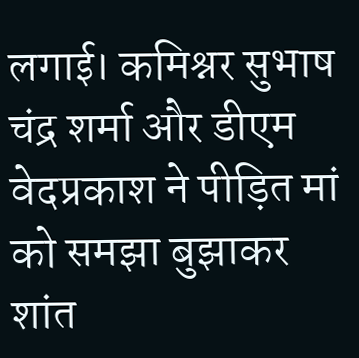लगाई। कमिश्नर सुभाष चंद्र शर्मा और डीएम वेदप्रकाश ने पीड़ित मां को समझा बुझाकर शांत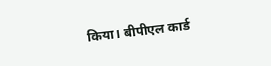किया। बीपीएल कार्ड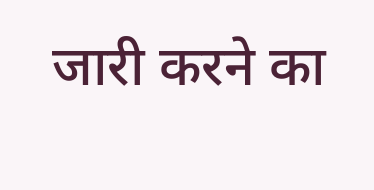जारी करने का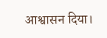आश्वासन दिया।